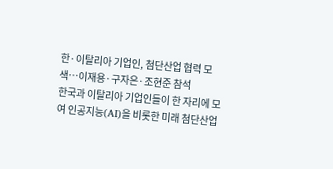한·이탈리아 기업인, 첨단산업 협력 모색…이재용·구자은·조현준 참석
한국과 이탈리아 기업인들이 한 자리에 모여 인공지능(AI)을 비롯한 미래 첨단산업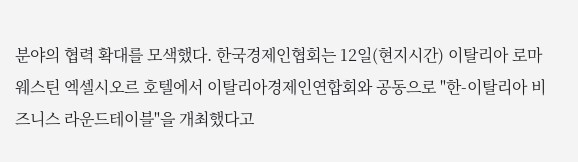분야의 협력 확대를 모색했다. 한국경제인협회는 12일(현지시간) 이탈리아 로마 웨스틴 엑셀시오르 호텔에서 이탈리아경제인연합회와 공동으로 "한-이탈리아 비즈니스 라운드테이블"을 개최했다고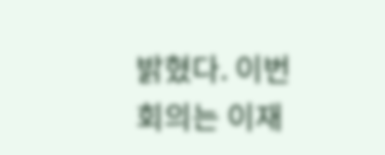밝혔다. 이번 회의는 이재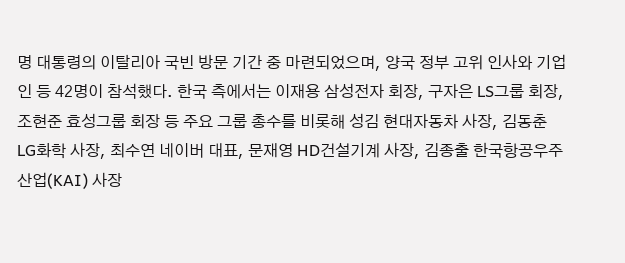명 대통령의 이탈리아 국빈 방문 기간 중 마련되었으며, 양국 정부 고위 인사와 기업인 등 42명이 참석했다. 한국 측에서는 이재용 삼성전자 회장, 구자은 LS그룹 회장, 조현준 효성그룹 회장 등 주요 그룹 총수를 비롯해 성김 현대자동차 사장, 김동춘 LG화학 사장, 최수연 네이버 대표, 문재영 HD건설기계 사장, 김종출 한국항공우주산업(KAI) 사장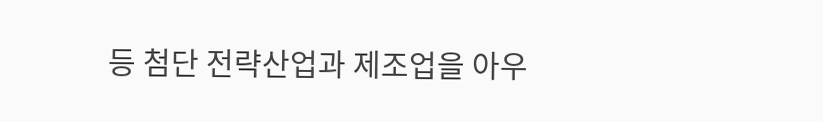등 첨단 전략산업과 제조업을 아우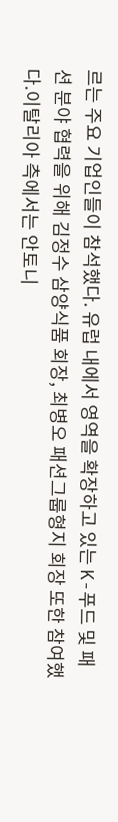르는 주요 기업인들이 참석했다. 유럽 내에서 영역을 확장하고 있는 K-푸드 및 패션 분야 협력을 위해 김정수 삼양식품 회장, 최병오 패션그룹형지 회장 또한 참여했다.이탈리아 측에서는 안토니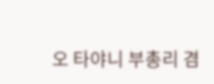오 타야니 부총리 겸